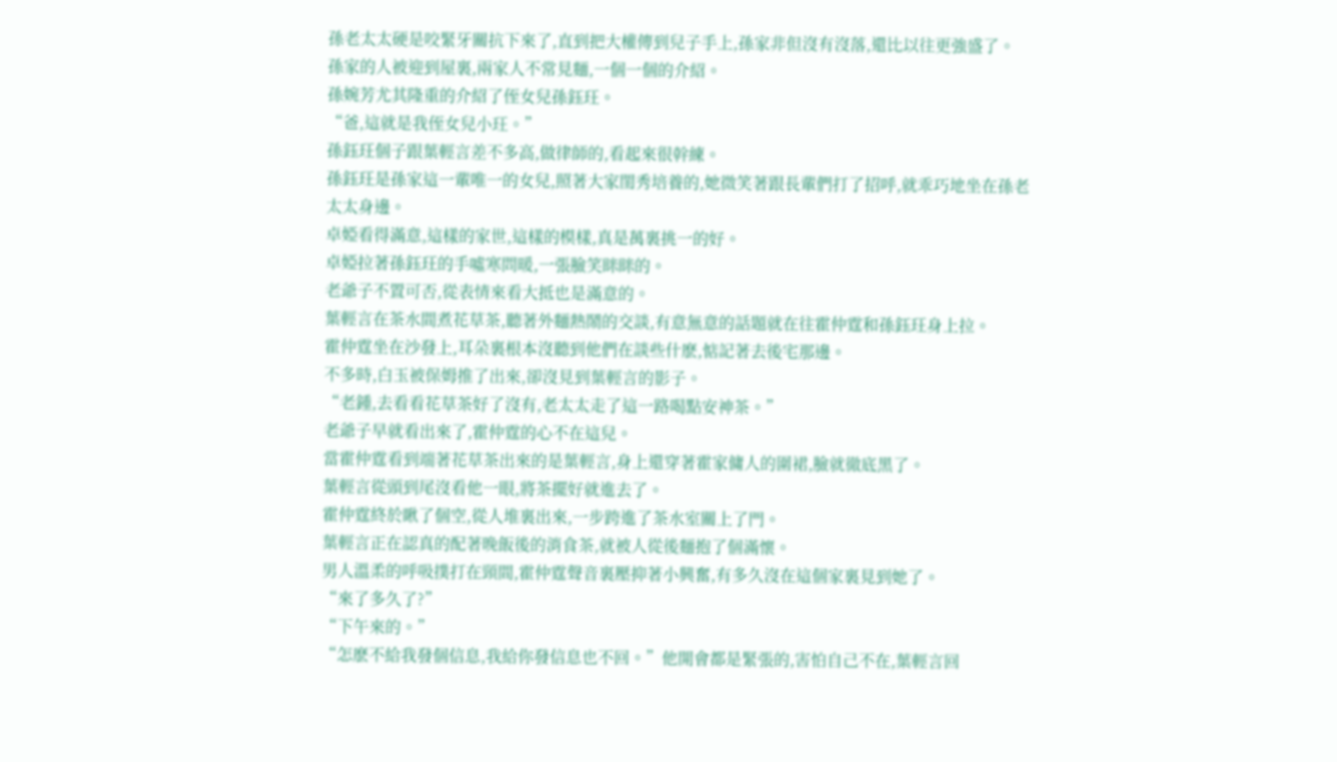孫老太太硬是咬緊牙關抗下來了,直到把大權傳到兒子手上,孫家非但沒有沒落,還比以往更強盛了。
孫家的人被迎到屋裏,兩家人不常見麵,一個一個的介紹。
孫婉芳尤其隆重的介紹了侄女兒孫鈺玨。
“爸,這就是我侄女兒小玨。”
孫鈺玨個子跟葉輕言差不多高,做律師的,看起來很幹練。
孫鈺玨是孫家這一輩唯一的女兒,照著大家閨秀培養的,她微笑著跟長輩們打了招呼,就乖巧地坐在孫老太太身邊。
卓婭看得滿意,這樣的家世,這樣的模樣,真是萬裏挑一的好。
卓婭拉著孫鈺玨的手噓寒問暖,一張臉笑眯眯的。
老爺子不置可否,從表情來看大抵也是滿意的。
葉輕言在茶水間煮花草茶,聽著外麵熱鬧的交談,有意無意的話題就在往霍仲霆和孫鈺玨身上拉。
霍仲霆坐在沙發上,耳朵裏根本沒聽到他們在談些什麽,惦記著去後宅那邊。
不多時,白玉被保姆推了出來,卻沒見到葉輕言的影子。
“老鍾,去看看花草茶好了沒有,老太太走了這一路喝點安神茶。”
老爺子早就看出來了,霍仲霆的心不在這兒。
當霍仲霆看到端著花草茶出來的是葉輕言,身上還穿著霍家傭人的圍裙,臉就徹底黑了。
葉輕言從頭到尾沒看他一眼,將茶擺好就進去了。
霍仲霆終於瞅了個空,從人堆裏出來,一步跨進了茶水室關上了門。
葉輕言正在認真的配著晚飯後的消食茶,就被人從後麵抱了個滿懷。
男人溫柔的呼吸撲打在頸間,霍仲霆聲音裏壓抑著小興奮,有多久沒在這個家裏見到她了。
“來了多久了?”
“下午來的。”
“怎麽不給我發個信息,我給你發信息也不回。”他開會都是緊張的,害怕自己不在,葉輕言回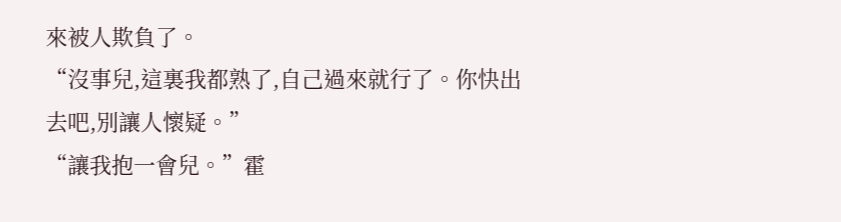來被人欺負了。
“沒事兒,這裏我都熟了,自己過來就行了。你快出去吧,別讓人懷疑。”
“讓我抱一會兒。”霍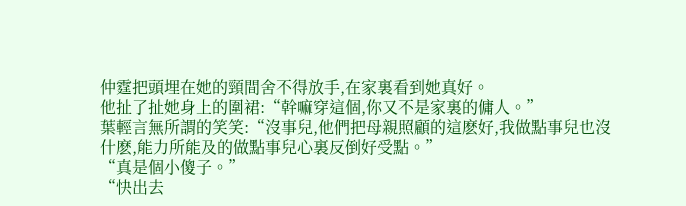仲霆把頭埋在她的頸間舍不得放手,在家裏看到她真好。
他扯了扯她身上的圍裙:“幹嘛穿這個,你又不是家裏的傭人。”
葉輕言無所謂的笑笑:“沒事兒,他們把母親照顧的這麽好,我做點事兒也沒什麽,能力所能及的做點事兒心裏反倒好受點。”
“真是個小傻子。”
“快出去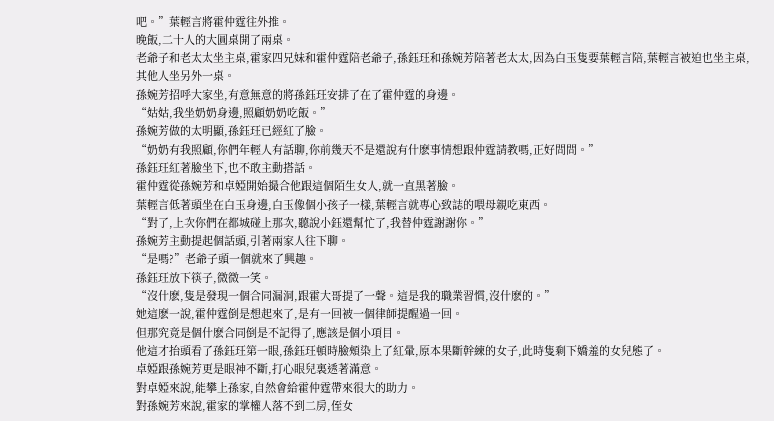吧。”葉輕言將霍仲霆往外推。
晚飯,二十人的大圓桌開了兩桌。
老爺子和老太太坐主桌,霍家四兄妹和霍仲霆陪老爺子,孫鈺玨和孫婉芳陪著老太太,因為白玉隻要葉輕言陪,葉輕言被迫也坐主桌,其他人坐另外一桌。
孫婉芳招呼大家坐,有意無意的將孫鈺玨安排了在了霍仲霆的身邊。
“姑姑,我坐奶奶身邊,照顧奶奶吃飯。”
孫婉芳做的太明顯,孫鈺玨已經紅了臉。
“奶奶有我照顧,你們年輕人有話聊,你前幾天不是還說有什麽事情想跟仲霆請教嗎,正好問問。”
孫鈺玨紅著臉坐下,也不敢主動搭話。
霍仲霆從孫婉芳和卓婭開始撮合他跟這個陌生女人,就一直黑著臉。
葉輕言低著頭坐在白玉身邊,白玉像個小孩子一樣,葉輕言就專心致誌的喂母親吃東西。
“對了,上次你們在都城碰上那次,聽說小鈺還幫忙了,我替仲霆謝謝你。”
孫婉芳主動提起個話頭,引著兩家人往下聊。
“是嗎?”老爺子頭一個就來了興趣。
孫鈺玨放下筷子,微微一笑。
“沒什麽,隻是發現一個合同漏洞,跟霍大哥提了一聲。這是我的職業習慣,沒什麽的。”
她這麽一說,霍仲霆倒是想起來了,是有一回被一個律師提醒過一回。
但那究竟是個什麽合同倒是不記得了,應該是個小項目。
他這才抬頭看了孫鈺玨第一眼,孫鈺玨頓時臉頰染上了紅暈,原本果斷幹練的女子,此時隻剩下嬌羞的女兒態了。
卓婭跟孫婉芳更是眼神不斷,打心眼兒裏透著滿意。
對卓婭來說,能攀上孫家,自然會給霍仲霆帶來很大的助力。
對孫婉芳來說,霍家的掌權人落不到二房,侄女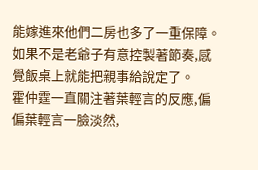能嫁進來他們二房也多了一重保障。
如果不是老爺子有意控製著節奏,感覺飯桌上就能把親事給說定了。
霍仲霆一直關注著葉輕言的反應,偏偏葉輕言一臉淡然,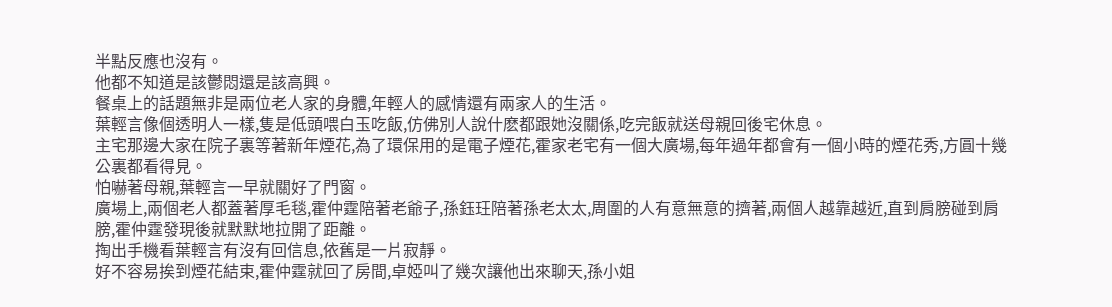半點反應也沒有。
他都不知道是該鬱悶還是該高興。
餐桌上的話題無非是兩位老人家的身體,年輕人的感情還有兩家人的生活。
葉輕言像個透明人一樣,隻是低頭喂白玉吃飯,仿佛別人說什麽都跟她沒關係,吃完飯就送母親回後宅休息。
主宅那邊大家在院子裏等著新年煙花,為了環保用的是電子煙花,霍家老宅有一個大廣場,每年過年都會有一個小時的煙花秀,方圓十幾公裏都看得見。
怕嚇著母親,葉輕言一早就關好了門窗。
廣場上,兩個老人都蓋著厚毛毯,霍仲霆陪著老爺子,孫鈺玨陪著孫老太太,周圍的人有意無意的擠著,兩個人越靠越近,直到肩膀碰到肩膀,霍仲霆發現後就默默地拉開了距離。
掏出手機看葉輕言有沒有回信息,依舊是一片寂靜。
好不容易挨到煙花結束,霍仲霆就回了房間,卓婭叫了幾次讓他出來聊天,孫小姐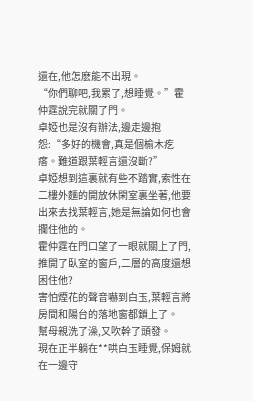還在,他怎麽能不出現。
“你們聊吧,我累了,想睡覺。”霍仲霆說完就關了門。
卓婭也是沒有辦法,邊走邊抱怨:“多好的機會,真是個榆木疙瘩。難道跟葉輕言還沒斷?”
卓婭想到這裏就有些不踏實,索性在二樓外麵的開放休閑室裏坐著,他要出來去找葉輕言,她是無論如何也會攔住他的。
霍仲霆在門口望了一眼就關上了門,推開了臥室的窗戶,二層的高度還想困住他?
害怕煙花的聲音嚇到白玉,葉輕言將房間和陽台的落地窗都鎖上了。
幫母親洗了澡,又吹幹了頭發。
現在正半躺在**哄白玉睡覺,保姆就在一邊守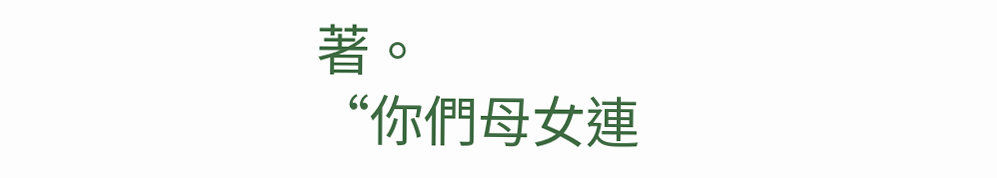著。
“你們母女連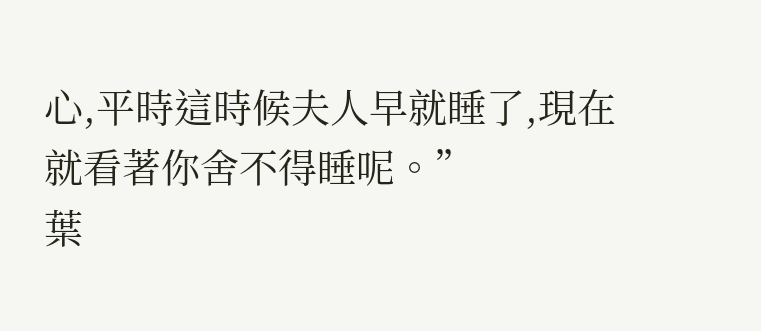心,平時這時候夫人早就睡了,現在就看著你舍不得睡呢。”
葉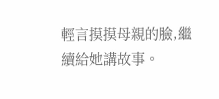輕言摸摸母親的臉,繼續給她講故事。